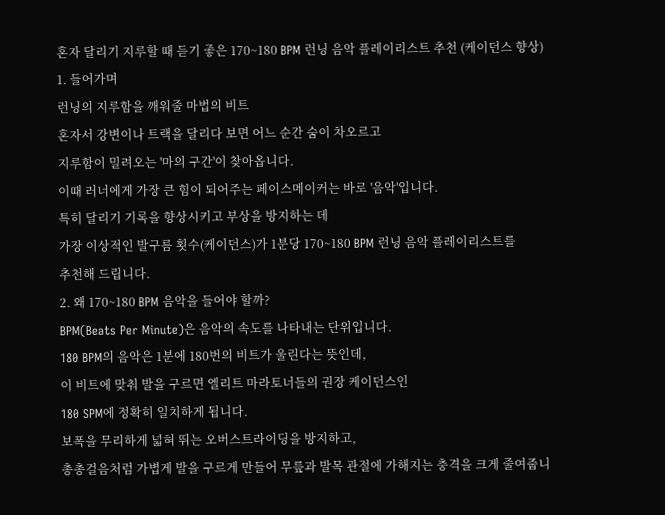혼자 달리기 지루할 때 듣기 좋은 170~180 BPM 런닝 음악 플레이리스트 추천 (케이던스 향상)
1. 들어가며
런닝의 지루함을 깨워줄 마법의 비트
혼자서 강변이나 트랙을 달리다 보면 어느 순간 숨이 차오르고
지루함이 밀려오는 '마의 구간'이 찾아옵니다.
이때 러너에게 가장 큰 힘이 되어주는 페이스메이커는 바로 '음악'입니다.
특히 달리기 기록을 향상시키고 부상을 방지하는 데
가장 이상적인 발구름 횟수(케이던스)가 1분당 170~180 BPM 런닝 음악 플레이리스트를
추천해 드립니다.
2. 왜 170~180 BPM 음악을 들어야 할까?
BPM(Beats Per Minute)은 음악의 속도를 나타내는 단위입니다.
180 BPM의 음악은 1분에 180번의 비트가 울린다는 뜻인데,
이 비트에 맞춰 발을 구르면 엘리트 마라토너들의 권장 케이던스인
180 SPM에 정확히 일치하게 됩니다.
보폭을 무리하게 넓혀 뛰는 오버스트라이딩을 방지하고,
총총걸음처럼 가볍게 발을 구르게 만들어 무릎과 발목 관절에 가해지는 충격을 크게 줄여줍니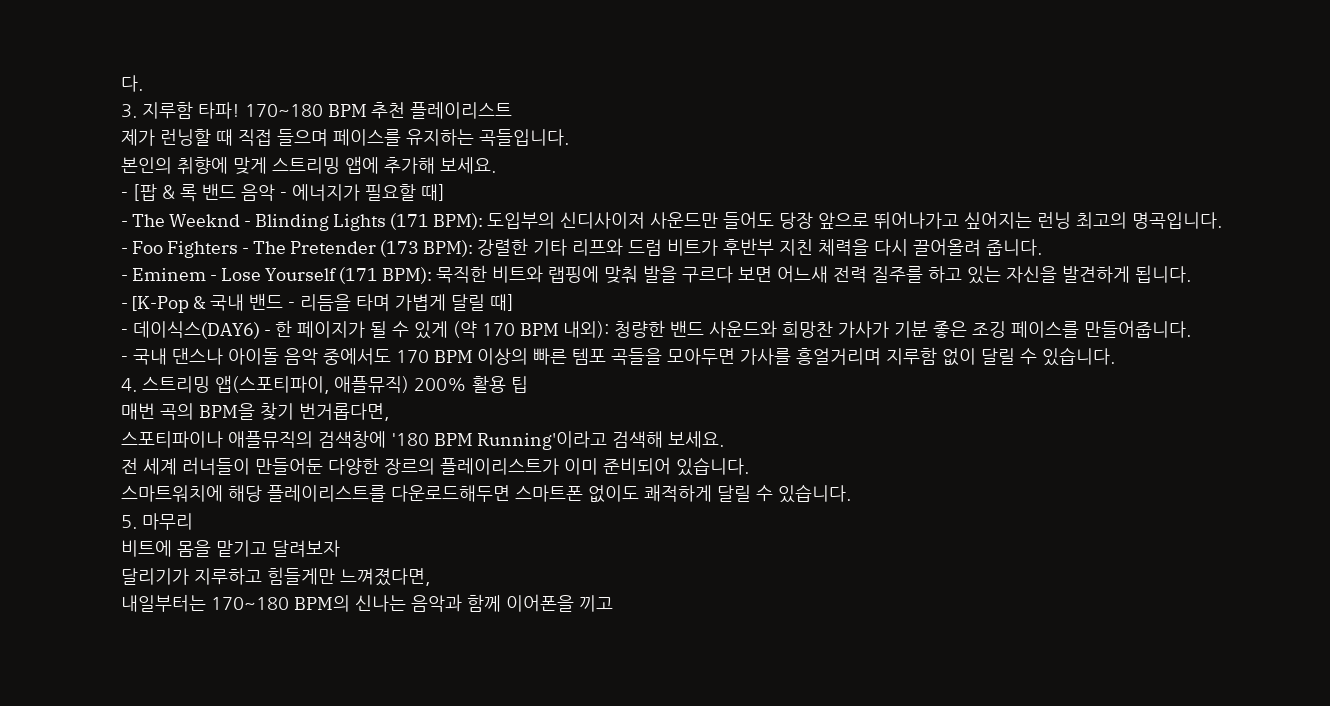다.
3. 지루함 타파! 170~180 BPM 추천 플레이리스트
제가 런닝할 때 직접 들으며 페이스를 유지하는 곡들입니다.
본인의 취향에 맞게 스트리밍 앱에 추가해 보세요.
- [팝 & 록 밴드 음악 - 에너지가 필요할 때]
- The Weeknd - Blinding Lights (171 BPM): 도입부의 신디사이저 사운드만 들어도 당장 앞으로 뛰어나가고 싶어지는 런닝 최고의 명곡입니다.
- Foo Fighters - The Pretender (173 BPM): 강렬한 기타 리프와 드럼 비트가 후반부 지친 체력을 다시 끌어올려 줍니다.
- Eminem - Lose Yourself (171 BPM): 묵직한 비트와 랩핑에 맞춰 발을 구르다 보면 어느새 전력 질주를 하고 있는 자신을 발견하게 됩니다.
- [K-Pop & 국내 밴드 - 리듬을 타며 가볍게 달릴 때]
- 데이식스(DAY6) - 한 페이지가 될 수 있게 (약 170 BPM 내외): 청량한 밴드 사운드와 희망찬 가사가 기분 좋은 조깅 페이스를 만들어줍니다.
- 국내 댄스나 아이돌 음악 중에서도 170 BPM 이상의 빠른 템포 곡들을 모아두면 가사를 흥얼거리며 지루함 없이 달릴 수 있습니다.
4. 스트리밍 앱(스포티파이, 애플뮤직) 200% 활용 팁
매번 곡의 BPM을 찾기 번거롭다면,
스포티파이나 애플뮤직의 검색창에 '180 BPM Running'이라고 검색해 보세요.
전 세계 러너들이 만들어둔 다양한 장르의 플레이리스트가 이미 준비되어 있습니다.
스마트워치에 해당 플레이리스트를 다운로드해두면 스마트폰 없이도 쾌적하게 달릴 수 있습니다.
5. 마무리
비트에 몸을 맡기고 달려보자
달리기가 지루하고 힘들게만 느껴졌다면,
내일부터는 170~180 BPM의 신나는 음악과 함께 이어폰을 끼고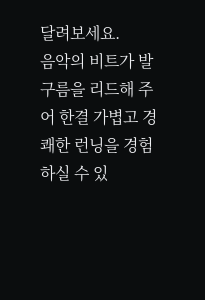달려보세요.
음악의 비트가 발구름을 리드해 주어 한결 가볍고 경쾌한 런닝을 경험하실 수 있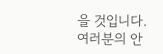을 것입니다.
여러분의 안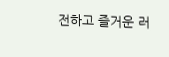전하고 즐거운 러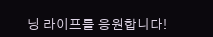닝 라이프를 응원합니다!